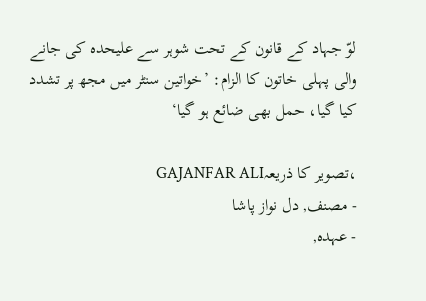لوّ جہاد کے قانون کے تحت شوہر سے علیحدہ کی جانے والی پہلی خاتون کا الزام: ’خواتین سنٹر میں مجھ پر تشدد کیا گیا، حمل بھی ضائع ہو گیا‘

،تصویر کا ذریعہGAJANFAR ALI
- مصنف, دل نواز پاشا
- عہدہ,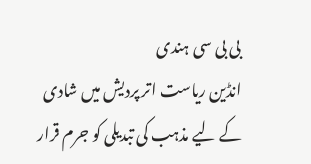بی بی سی ہندی
انڈین ریاست اتر پردیش میں شادی کے لیے مذہب کی تبدیلی کو جرم قرار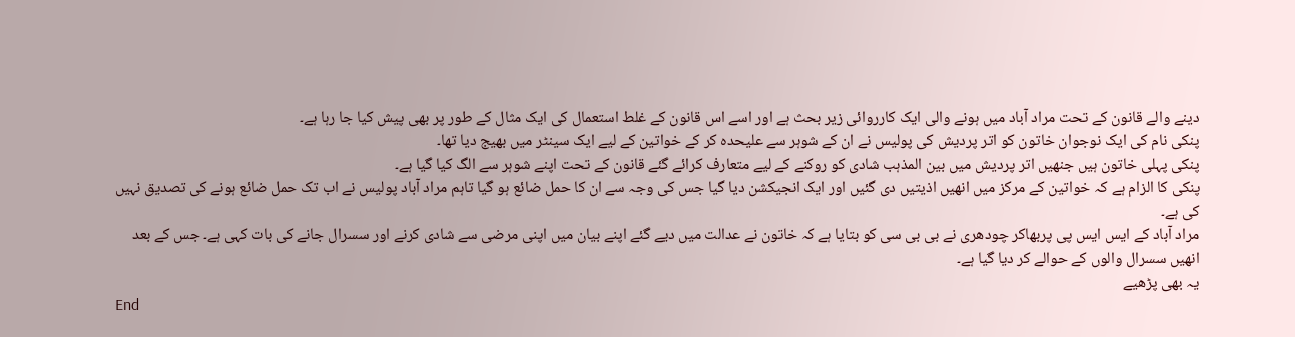دینے والے قانون کے تحت مراد آباد میں ہونے والی ایک کارروائی زیر بحث ہے اور اسے اس قانون کے غلط استعمال کی ایک مثال کے طور پر بھی پیش کیا جا رہا ہے۔
پنکی نام کی ایک نوجوان خاتون کو اتر پردیش کی پولیس نے ان کے شوہر سے علیحدہ کر کے خواتین کے لیے ایک سینٹر میں بھیج دیا تھا۔
پنکی پہلی خاتون ہیں جنھیں اتر پردیش میں بین المذہب شادی کو روکنے کے لیے متعارف کرائے گئے قانون کے تحت اپنے شوہر سے الگ کیا گیا ہے۔
پنکی کا الزام ہے کہ خواتین کے مرکز میں انھیں اذیتیں دی گئیں اور ایک انجیکشن دیا گیا جس کی وجہ سے ان کا حمل ضائع ہو گیا تاہم مراد آباد پولیس نے اب تک حمل ضائع ہونے کی تصدیق نہیں کی ہے۔
مراد آباد کے ایس ایس پی پربھاکر چودھری نے بی بی سی کو بتایا ہے کہ خاتون نے عدالت میں دیے گئے اپنے بیان میں اپنی مرضی سے شادی کرنے اور سسرال جانے کی بات کہی ہے۔ جس کے بعد انھیں سسرال والوں کے حوالے کر دیا گیا ہے۔
یہ بھی پڑھیے
End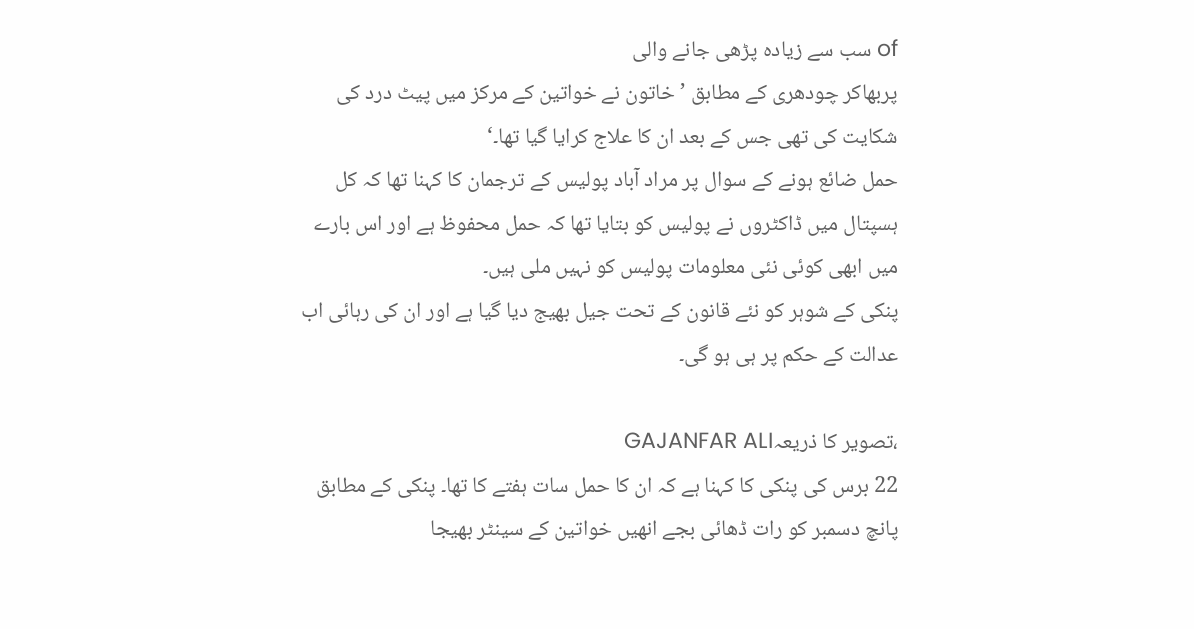of سب سے زیادہ پڑھی جانے والی
پربھاکر چودھری کے مطابق ’خاتون نے خواتین کے مرکز میں پیٹ درد کی شکایت کی تھی جس کے بعد ان کا علاج کرایا گیا تھا۔‘
حمل ضائع ہونے کے سوال پر مراد آباد پولیس کے ترجمان کا کہنا تھا کہ کل ہسپتال میں ڈاکٹروں نے پولیس کو بتایا تھا کہ حمل محفوظ ہے اور اس بارے میں ابھی کوئی نئی معلومات پولیس کو نہیں ملی ہیں۔
پنکی کے شوہر کو نئے قانون کے تحت جیل بھیج دیا گیا ہے اور ان کی رہائی اب عدالت کے حکم پر ہی ہو گی۔

،تصویر کا ذریعہGAJANFAR ALI
22 برس کی پنکی کا کہنا ہے کہ ان کا حمل سات ہفتے کا تھا۔ پنکی کے مطابق پانچ دسمبر کو رات ڈھائی بجے انھیں خواتین کے سینٹر بھیجا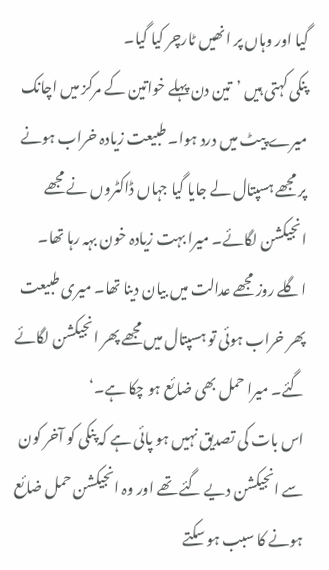گیا اور وہاں پر انھیں ٹارچر کیا گیا۔
پنکی کہتی ہیں ’تین دن پہلے خواتین کے مرکز میں اچانک میرے پیٹ میں درد ہوا۔ طبیعت زیادہ خراب ہونے پر مجھے ہسپتال لے جایا گیا جہاں ڈاکٹروں نے مجھے انجیکشن لگائے۔ میرا بہت زیادہ خون بہہ رہا تھا۔ اگلے روز مجھے عدالت میں بیان دینا تھا۔ میری طبیعت پھر خراب ہوئی تو ہسپتال میں مجھے پھر انجیکشن لگائے گئے۔ میرا حمل بھی ضائع ہو چکا ہے۔‘
اس بات کی تصدیق نہیں ہو پائی ہے کہ پنکی کو آخر کون سے انجیکشن دیے گئے تھے اور وہ انجیکشن حمل ضائع ہونے کا سبب ہو سکتے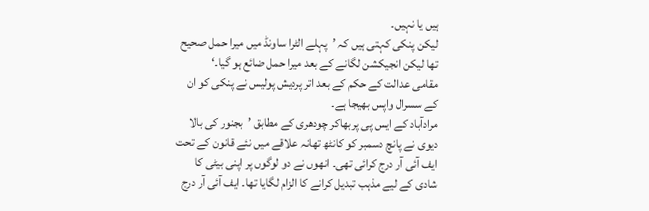ہیں یا نہیں۔
لیکن پنکی کہتی ہیں کہ ’پہلے الٹرا ساونڈ میں میرا حمل صحیح تھا لیکن انجیکشن لگانے کے بعد میرا حمل ضائع ہو گیا۔‘
مقامی عدالت کے حکم کے بعد اتر پردیش پولیس نے پنکی کو ان کے سسرال واپس بھیجا ہے۔
مرادآباد کے ایس پی پربھاکر چودھری کے مطابق ’بجنور کی بالا دیوی نے پانچ دسمبر کو کانٹھ تھانہ علاقے میں نئے قانون کے تحت ایف آئی آر درج کرائی تھی۔ انھوں نے دو لوگوں پر اپنی بیٹی کا شادی کے لیے مذہب تبدیل کرانے کا الزام لگایا تھا۔ ایف آئی آر درج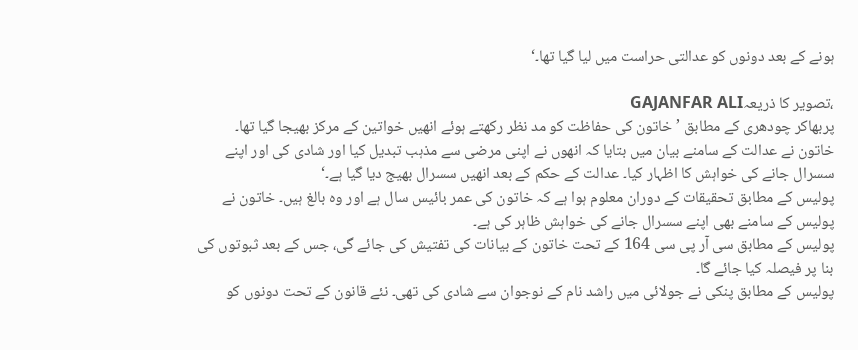ہونے کے بعد دونوں کو عدالتی حراست میں لیا گیا تھا۔‘

،تصویر کا ذریعہGAJANFAR ALI
پربھاکر چودھری کے مطابق ’خاتون کی حفاظت کو مد نظر رکھتے ہوئے انھیں خواتین کے مرکز بھیجا گیا تھا۔ خاتون نے عدالت کے سامنے بیان میں بتایا کہ انھوں نے اپنی مرضی سے مذہب تبدیل کیا اور شادی کی اور اپنے سسرال جانے کی خواہش کا اظہار کیا۔ عدالت کے حکم کے بعد انھیں سسرال بھیج دیا گیا ہے۔‘
پولیس کے مطابق تحقیقات کے دوران معلوم ہوا ہے کہ خاتون کی عمر بائیس سال ہے اور وہ بالغ ہیں۔ خاتون نے پولیس کے سامنے بھی اپنے سسرال جانے کی خواہش ظاہر کی ہے۔
پولیس کے مطابق سی آر پی سی 164 کے تحت خاتون کے بیانات کی تفتیش کی جائے گی، جس کے بعد ثبوتوں کی بنا پر فیصلہ کیا جائے گا۔
پولیس کے مطابق پنکی نے جولائی میں راشد نام کے نوجوان سے شادی کی تھی۔ نئے قانون کے تحت دونوں کو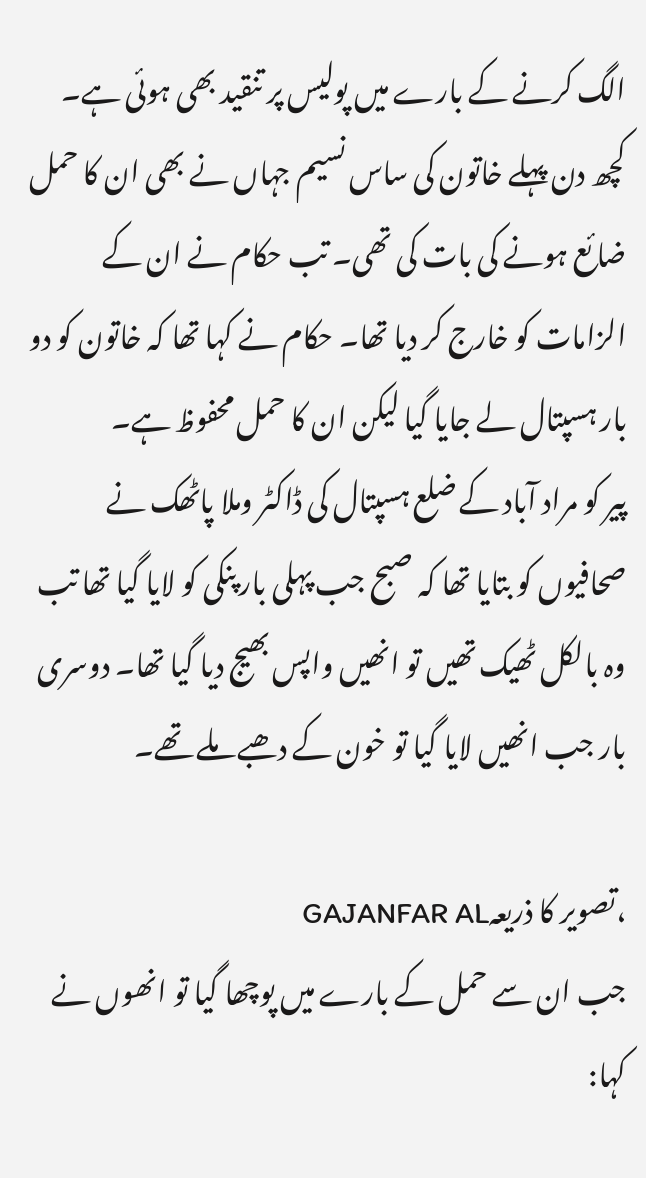الگ کرنے کے بارے میں پولیس پر تنقید بھی ہوئی ہے۔
کچھ دن پہلے خاتون کی ساس نسیم جہاں نے بھی ان کا حمل ضائع ہونے کی بات کی تھی۔ تب حکام نے ان کے الزامات کو خارج کر دیا تھا۔ حکام نے کہا تھا کہ خاتون کو دو بار ہسپتال لے جایا گیا لیکن ان کا حمل محفوظ ہے۔
پیر کو مراد آباد کے ضلع ہسپتال کی ڈاکٹر وملا پاٹھک نے صحافیوں کو بتایا تھا کہ صبح جب پہلی بار پنکی کو لایا گیا تھا تب وہ بالکل ٹھیک تھیں تو انھیں واپس بھیج دیا گیا تھا۔ دوسری بار جب انھیں لایا گیا تو خون کے دھبے ملے تھے۔

،تصویر کا ذریعہGAJANFAR AL
جب ان سے حمل کے بارے میں پوچھا گیا تو انھوں نے کہا: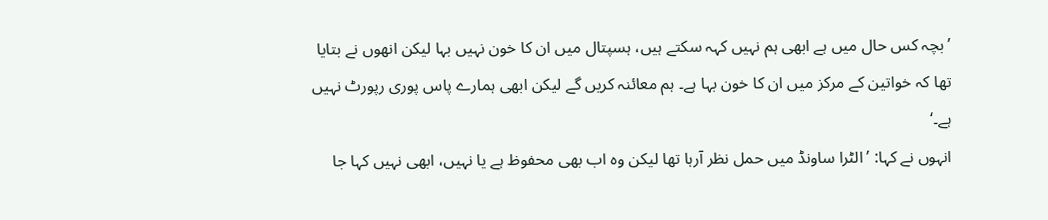’بچہ کس حال میں ہے ابھی ہم نہیں کہہ سکتے ہیں، ہسپتال میں ان کا خون نہیں بہا لیکن انھوں نے بتایا تھا کہ خواتین کے مرکز میں ان کا خون بہا ہے۔ ہم معائنہ کریں گے لیکن ابھی ہمارے پاس پوری رپورٹ نہیں ہے۔‘
انہوں نے کہا: ’الٹرا ساونڈ میں حمل نظر آرہا تھا لیکن وہ اب بھی محفوظ ہے یا نہیں، ابھی نہیں کہا جا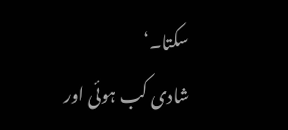سکتا۔‘
شادی کب ہوئی اور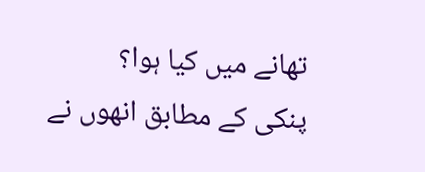تھانے میں کیا ہوا؟
پنکی کے مطابق انھوں نے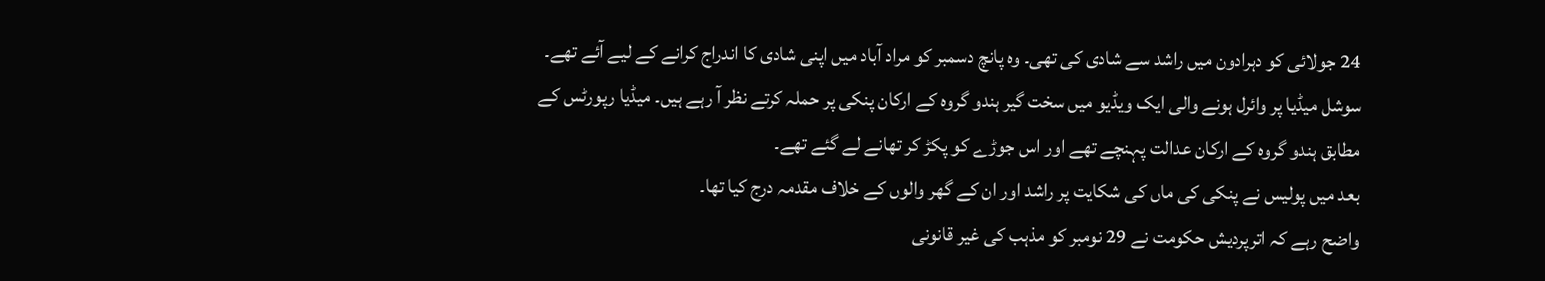24 جولائی کو دہرادون میں راشد سے شادی کی تھی۔ وہ پانچ دسمبر کو مراد آباد میں اپنی شادی کا اندراج کرانے کے لیے آئے تھے۔
سوشل میڈیا پر وائرل ہونے والی ایک ویڈیو میں سخت گیر ہندو گروہ کے ارکان پنکی پر حملہ کرتے نظر آ رہے ہیں۔ میڈیا رپورٹس کے مطابق ہندو گروہ کے ارکان عدالت پہنچے تھے اور اس جوڑے کو پکڑ کر تھانے لے گئے تھے۔
بعد میں پولیس نے پنکی کی ماں کی شکایت پر راشد اور ان کے گھر والوں کے خلاف مقدمہ درج کیا تھا۔
واضح رہے کہ اترپردیش حکومت نے 29 نومبر کو مذہب کی غیر قانونی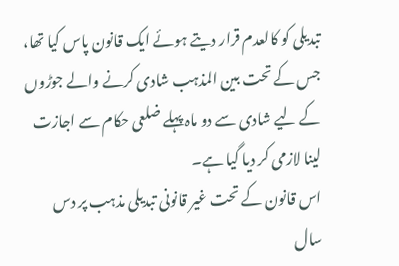تبدیلی کو کالعدم قرار دیتے ہوئے ایک قانون پاس کیا تھا، جس کے تحت بین المذہب شادی کرنے والے جوڑوں کے لیے شادی سے دو ماہ پہلے ضلعی حکام سے اجازت لینا لازمی کر دیا گیا ہے۔
اس قانون کے تحت غیر قانونی تبدیلی مذہب پر دس سال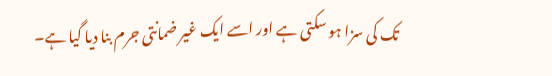تک کی سزا ہو سکتی ہے اور اسے ایک غیر ضمانتی جرم بنا دیا گیا ہے۔